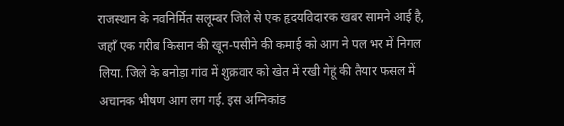राजस्थान के नवनिर्मित सलूम्बर जिले से एक हृदयविदारक खबर सामने आई है, जहाँ एक गरीब किसान की खून-पसीने की कमाई को आग ने पल भर में निगल लिया. जिले के बनोड़ा गांव में शुक्रवार को खेत में रखी गेहूं की तैयार फसल में अचानक भीषण आग लग गई. इस अग्निकांड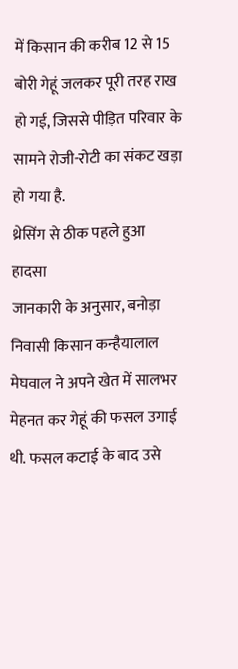में किसान की करीब 12 से 15 बोरी गेहूं जलकर पूरी तरह राख हो गई, जिससे पीड़ित परिवार के सामने रोजी-रोटी का संकट खड़ा हो गया है.
थ्रेसिंग से ठीक पहले हुआ हादसा
जानकारी के अनुसार, बनोड़ा निवासी किसान कन्हैयालाल मेघवाल ने अपने खेत में सालभर मेहनत कर गेहूं की फसल उगाई थी. फसल कटाई के बाद उसे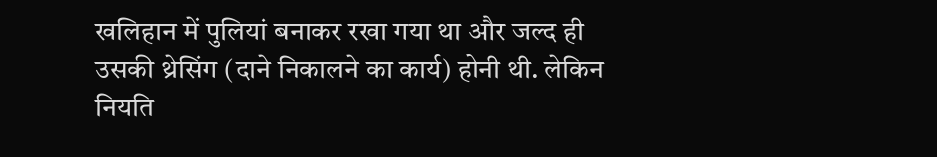खलिहान में पुलियां बनाकर रखा गया था और जल्द ही उसकी थ्रेसिंग (दाने निकालने का कार्य) होनी थी. लेकिन नियति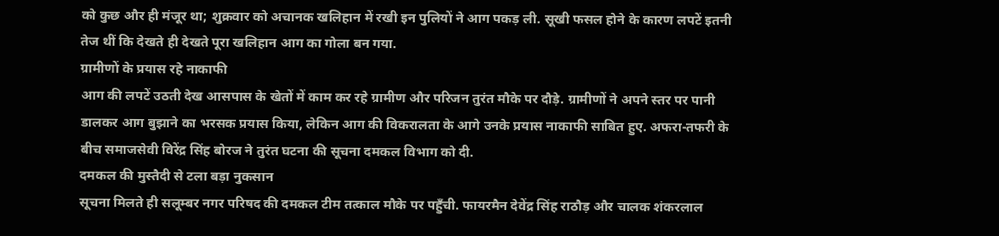को कुछ और ही मंजूर था; शुक्रवार को अचानक खलिहान में रखी इन पुलियों ने आग पकड़ ली. सूखी फसल होने के कारण लपटें इतनी तेज थीं कि देखते ही देखते पूरा खलिहान आग का गोला बन गया.
ग्रामीणों के प्रयास रहे नाकाफी
आग की लपटें उठती देख आसपास के खेतों में काम कर रहे ग्रामीण और परिजन तुरंत मौके पर दौड़े. ग्रामीणों ने अपने स्तर पर पानी डालकर आग बुझाने का भरसक प्रयास किया, लेकिन आग की विकरालता के आगे उनके प्रयास नाकाफी साबित हुए. अफरा-तफरी के बीच समाजसेवी विरेंद्र सिंह बोरज ने तुरंत घटना की सूचना दमकल विभाग को दी.
दमकल की मुस्तैदी से टला बड़ा नुकसान
सूचना मिलते ही सलूम्बर नगर परिषद की दमकल टीम तत्काल मौके पर पहुँची. फायरमैन देवेंद्र सिंह राठौड़ और चालक शंकरलाल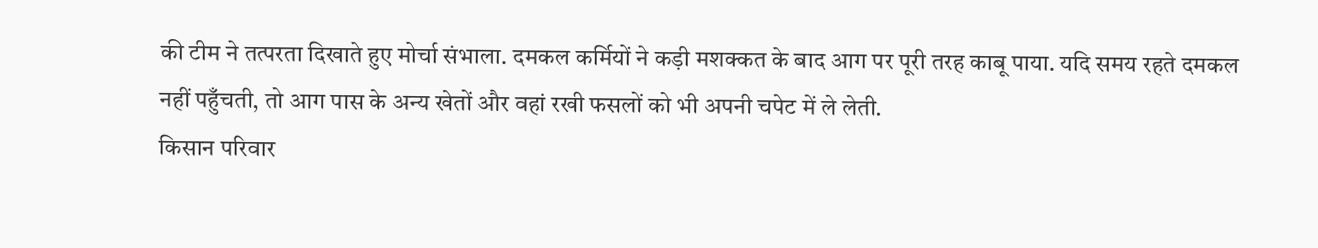की टीम ने तत्परता दिखाते हुए मोर्चा संभाला. दमकल कर्मियों ने कड़ी मशक्कत के बाद आग पर पूरी तरह काबू पाया. यदि समय रहते दमकल नहीं पहुँचती, तो आग पास के अन्य खेतों और वहां रखी फसलों को भी अपनी चपेट में ले लेती.
किसान परिवार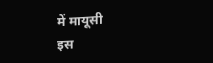में मायूसी
इस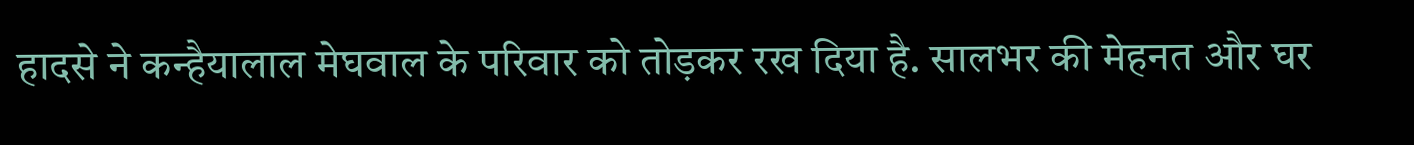हादसे ने कन्हैयालाल मेघवाल के परिवार को तोड़कर रख दिया है. सालभर की मेहनत और घर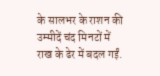के सालभर के राशन की उम्मीदें चंद मिनटों में राख के ढेर में बदल गईं.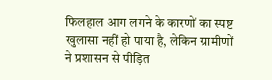फिलहाल आग लगने के कारणों का स्पष्ट खुलासा नहीं हो पाया है, लेकिन ग्रामीणों ने प्रशासन से पीड़ित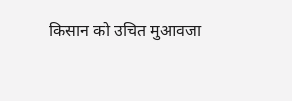किसान को उचित मुआवजा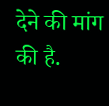देने की मांग की है.